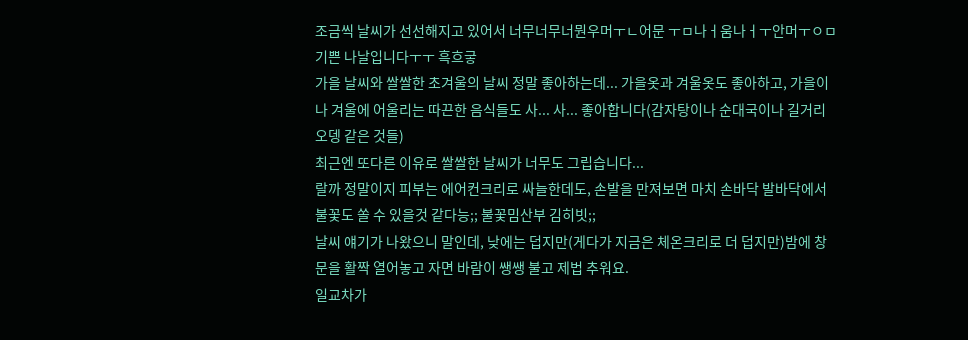조금씩 날씨가 선선해지고 있어서 너무너무너뭔우머ㅜㄴ어문 ㅜㅁ나ㅓ움나ㅓㅜ안머ㅜㅇㅁ 기쁜 나날입니다ㅜㅜ 흑흐긓
가을 날씨와 쌀쌀한 초겨울의 날씨 정말 좋아하는데... 가을옷과 겨울옷도 좋아하고, 가을이나 겨울에 어울리는 따끈한 음식들도 사... 사... 좋아합니다(감자탕이나 순대국이나 길거리 오뎅 같은 것들)
최근엔 또다른 이유로 쌀쌀한 날씨가 너무도 그립습니다...
랄까 정말이지 피부는 에어컨크리로 싸늘한데도, 손발을 만져보면 마치 손바닥 발바닥에서 불꽃도 쏠 수 있을것 같다능;; 불꽃밈산부 김히빗;;
날씨 얘기가 나왔으니 말인데, 낮에는 덥지만(게다가 지금은 체온크리로 더 덥지만)밤에 창문을 활짝 열어놓고 자면 바람이 쌩쌩 불고 제법 추워요.
일교차가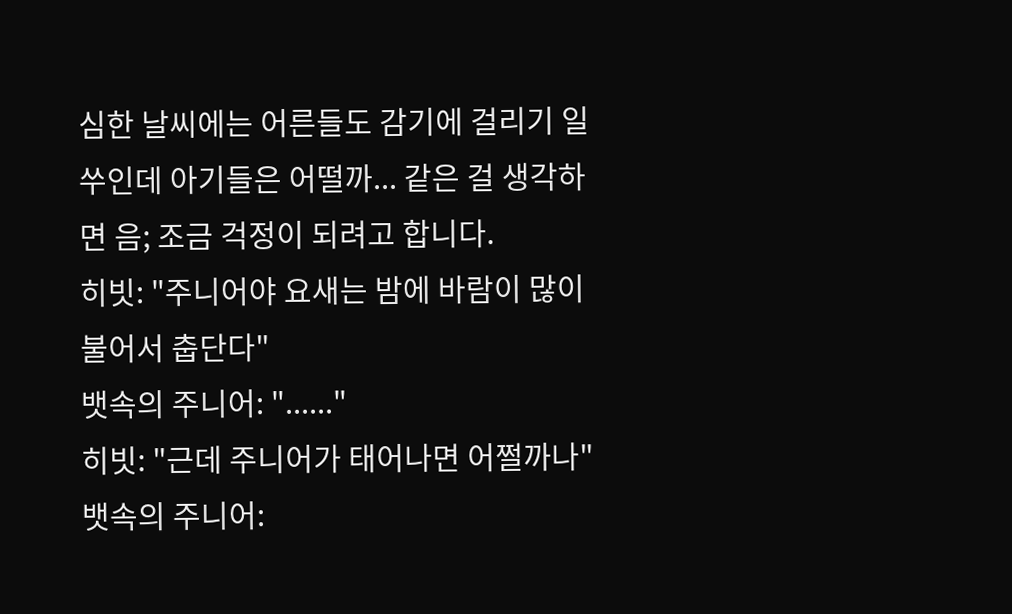심한 날씨에는 어른들도 감기에 걸리기 일쑤인데 아기들은 어떨까... 같은 걸 생각하면 음; 조금 걱정이 되려고 합니다.
히빗: "주니어야 요새는 밤에 바람이 많이 불어서 춥단다"
뱃속의 주니어: "......"
히빗: "근데 주니어가 태어나면 어쩔까나"
뱃속의 주니어: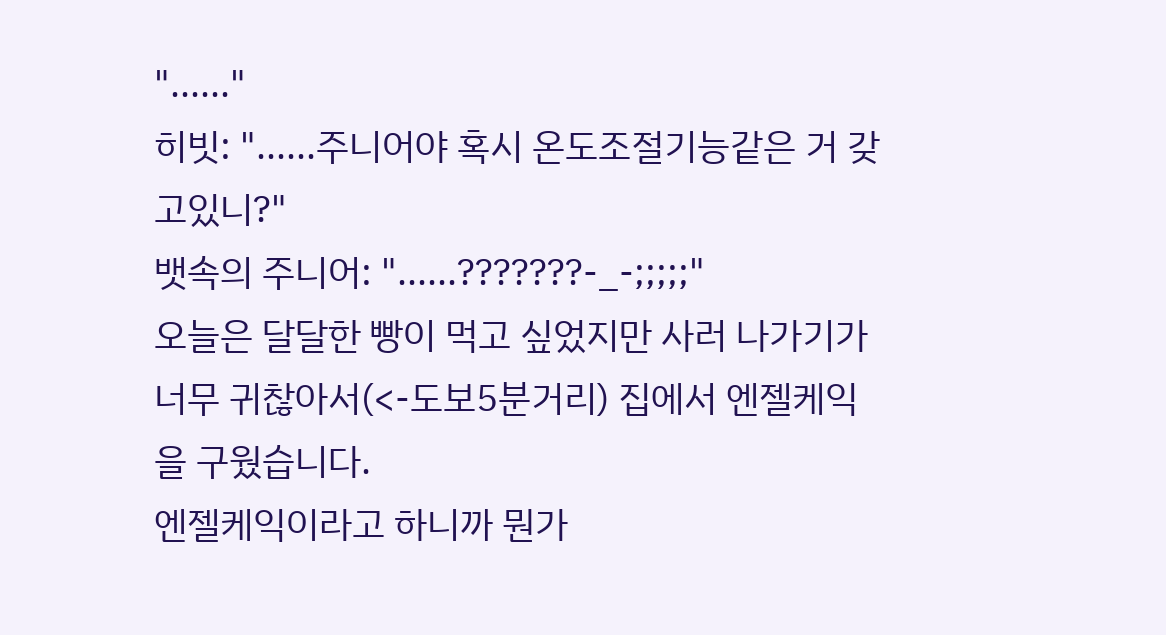"......"
히빗: "......주니어야 혹시 온도조절기능같은 거 갖고있니?"
뱃속의 주니어: "......???????-_-;;;;;"
오늘은 달달한 빵이 먹고 싶었지만 사러 나가기가 너무 귀찮아서(<-도보5분거리) 집에서 엔젤케익을 구웠습니다.
엔젤케익이라고 하니까 뭔가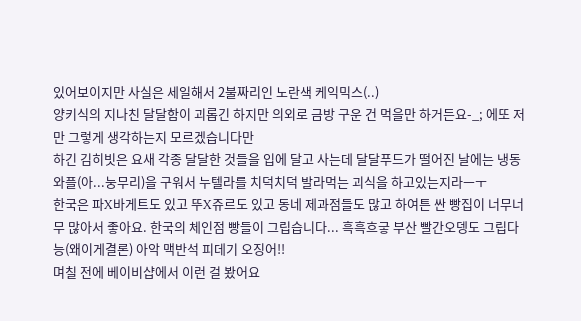있어보이지만 사실은 세일해서 2불짜리인 노란색 케익믹스(..)
양키식의 지나친 달달함이 괴롭긴 하지만 의외로 금방 구운 건 먹을만 하거든요-_; 에또 저만 그렇게 생각하는지 모르겠습니다만
하긴 김히빗은 요새 각종 달달한 것들을 입에 달고 사는데 달달푸드가 떨어진 날에는 냉동와플(아...눙무리)을 구워서 누텔라를 치덕치덕 발라먹는 괴식을 하고있는지라ㅡㅜ
한국은 파X바게트도 있고 뚜X쥬르도 있고 동네 제과점들도 많고 하여튼 싼 빵집이 너무너무 많아서 좋아요. 한국의 체인점 빵들이 그립습니다... 흑흑흐긓 부산 빨간오뎅도 그립다능(왜이게결론) 아악 맥반석 피데기 오징어!!
며칠 전에 베이비샵에서 이런 걸 봤어요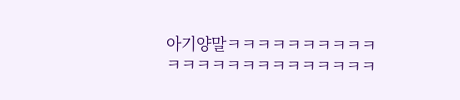아기양말ㅋㅋㅋㅋㅋㅋㅋㅋㅋㅋㅋㅋㅋㅋㅋㅋㅋㅋㅋㅋㅋㅋㅋㅋ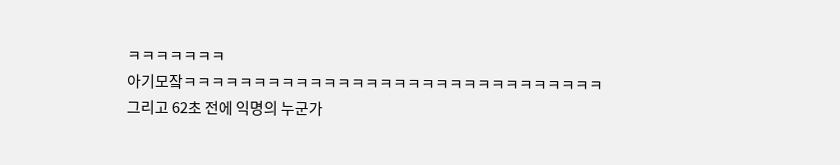ㅋㅋㅋㅋㅋㅋㅋ
아기모잨ㅋㅋㅋㅋㅋㅋㅋㅋㅋㅋㅋㅋㅋㅋㅋㅋㅋㅋㅋㅋㅋㅋㅋㅋㅋㅋㅋㅋㅋㅋ
그리고 62초 전에 익명의 누군가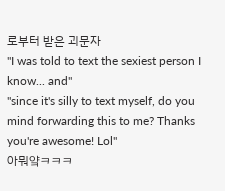로부터 받은 괴문자
"I was told to text the sexiest person I know... and"
"since it's silly to text myself, do you mind forwarding this to me? Thanks you're awesome! Lol"
아뭐얔ㅋㅋㅋ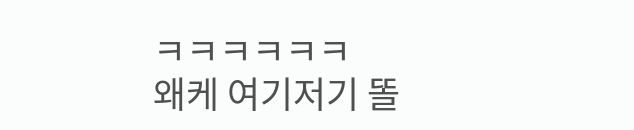ㅋㅋㅋㅋㅋㅋ
왜케 여기저기 똘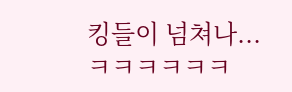킹들이 넘쳐나...ㅋㅋㅋㅋㅋㅋ